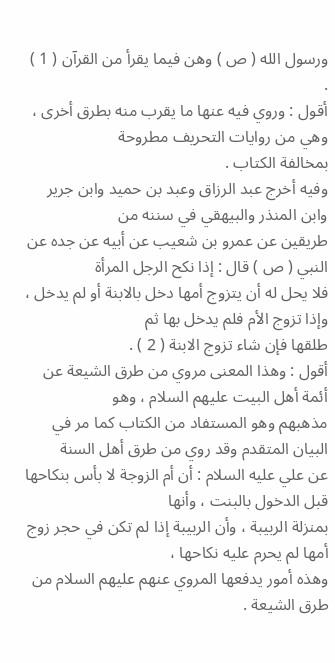ورسول الله ( ص ) وهن فيما يقرأ من القرآن ( 1 ) .
أقول : وروي فيه عنها ما يقرب منه بطرق أخرى ، وهي من روايات التحريف مطروحة
بمخالفة الكتاب .
وفيه أخرج عبد الرزاق وعبد بن حميد وابن جرير وابن المنذر والبيهقي في سننه من
طريقين عن عمرو بن شعيب عن أبيه عن جده عن النبي ( ص ) قال : إذا نكح الرجل المرأة
فلا يحل له أن يتزوج أمها دخل بالابنة أو لم يدخل ، وإذا تزوج الأم فلم يدخل بها ثم
طلقها فإن شاء تزوج الابنة ( 2 ) .
أقول : وهذا المعنى مروي من طرق الشيعة عن أئمة أهل البيت عليهم السلام ، وهو
مذهبهم وهو المستفاد من الكتاب كما مر في البيان المتقدم وقد روي من طرق أهل السنة
عن علي عليه السلام : أن أم الزوجة لا بأس بنكاحها قبل الدخول بالبنت ، وأنها
بمنزلة الربيبة ، وأن الربيبة إذا لم تكن في حجر زوج أمها لم يحرم عليه نكاحها ،
وهذه أمور يدفعها المروي عنهم عليهم السلام من طرق الشيعة .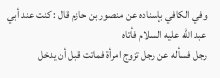وفي الكافي بإسناده عن منصور بن حازم قال : كنت عند أبي عبد الله عليه السلام فأتاه
رجل فسأله عن رجل تزوج امرأة فماتت قبل أن يدخل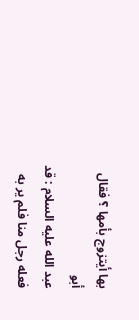بها أيتزوج بأمها ؟ فقال أبو
عبد الله عليه السلام : قد فعله رجل منا فلم ير به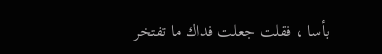بأسا ، فقلت جعلت فداك ما تفتخر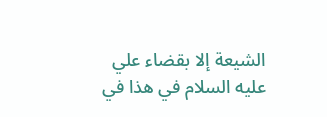الشيعة إلا بقضاء علي عليه السلام في هذا في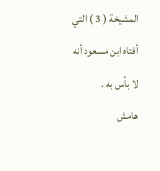المشيخة ( 3 ) التي أفتاه ابن مسعود أنه
لا بأس به .
هامش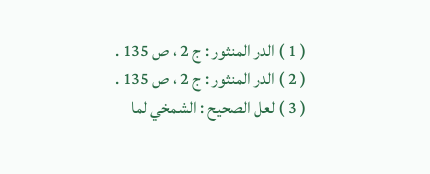( 1 ) الدر المنثور : ج 2 ، ص 135 .
( 2 ) الدر المنثور : ج 2 ، ص 135 .
( 3 ) لعل الصحيح : الشمخي لما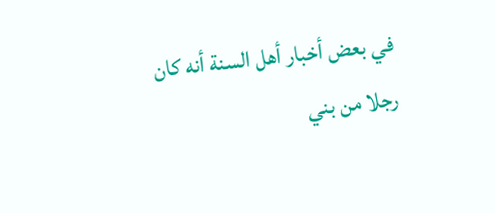في بعض أخبار أهل السنة أنه كان رجلا من بني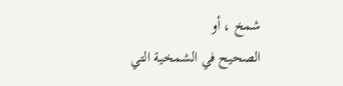شمخ ، أو
الصحيح في الشمخية التي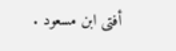أفتى ابن مسعود .